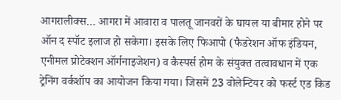आगरालीक्स… आगरा में आवारा व पालतू जानवरों के घायल या बीमार होने पर ऑन द स्पॉट इलाज हो सकेगा। इसके लिए फिआपो (फैडरेशन ऑफ इंडियन, एनीमल प्रोटेक्शन ऑर्गनाइजेशन) व कैस्पर्स होम के संयुक्त तत्वावधान में एक ट्रेनिंग वर्कशॉप का आयोजन किया गया। जिसमें 23 वोलेन्टियर को फर्स्ट एड किड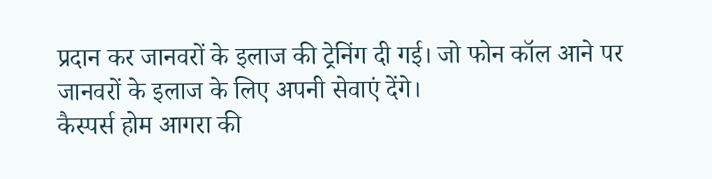प्रदान कर जानवरों के इलाज की ट्रेनिंग दी गई। जो फोन कॉल आने पर जानवरों के इलाज के लिए अपनी सेवाएं देंगे।
कैस्पर्स होम आगरा की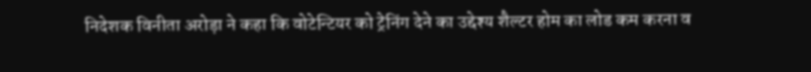निदेशक विनीता अरोड़ा ने कहा कि वोटेन्टियर को ट्रेनिंग देने का उद्देश्य शैल्टर होम का लोड कम करना व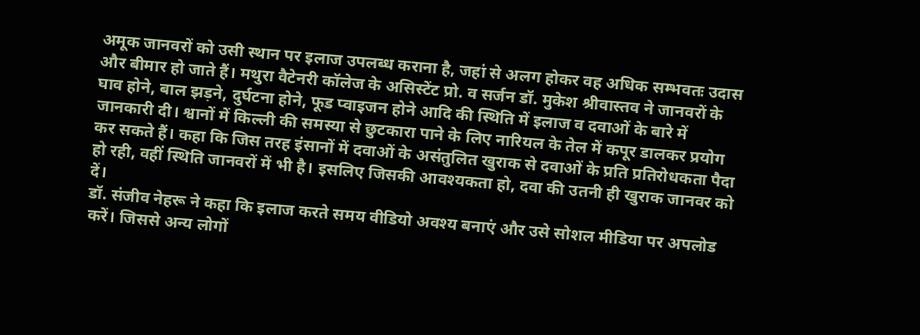अमूक जानवरों को उसी स्थान पर इलाज उपलब्ध कराना है, जहां से अलग होकर वह अधिक सम्भवतः उदास और बीमार हो जाते हैं। मथुरा वैटेनरी कॉलेज के असिस्टेंट प्रो. व सर्जन डॉ. मुकेश श्रीवास्तव ने जानवरों के घाव होने, बाल झड़ने, दुर्घटना होने, फूड प्वाइजन होने आदि की स्थिति में इलाज व दवाओं के बारे में जानकारी दी। श्वानों में किल्ली की समस्या से छुटकारा पाने के लिए नारियल के तेल में कपूर डालकर प्रयोग कर सकते हैं। कहा कि जिस तरह इंसानों में दवाओं के असंतुलित खुराक से दवाओं के प्रति प्रतिरोधकता पैदा हो रही, वहीं स्थिति जानवरों में भी है। इसलिए जिसकी आवश्यकता हो, दवा की उतनी ही खुराक जानवर को दें।
डॉ. संजीव नेहरू ने कहा कि इलाज करते समय वीडियो अवश्य बनाएं और उसे सोशल मीडिया पर अपलोड करें। जिससे अन्य लोगों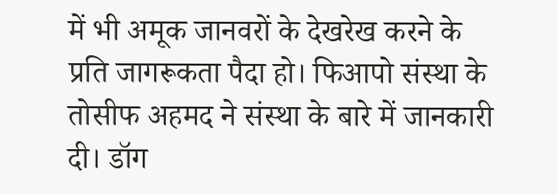में भी अमूक जानवरों के देखरेख करने के प्रति जागरूकता पैदा हो। फिआपो संस्था के तोसीफ अहमद ने संस्था के बारे में जानकारी दी। डॉग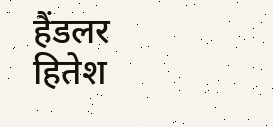हैंडलर हितेश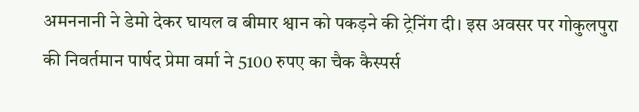अमननानी ने डेमो देकर घायल व बीमार श्वान को पकड़ने की ट्रेनिंग दी। इस अवसर पर गोकुलपुरा की निवर्तमान पार्षद प्रेमा वर्मा ने 5100 रुपए का चैक कैस्पर्स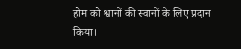होम को श्वानों की स्वानों के लिए प्रदान किया।